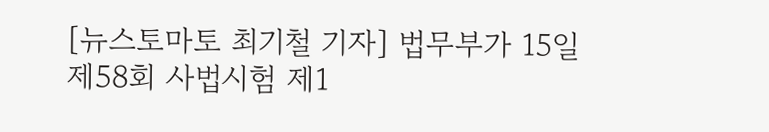[뉴스토마토 최기철 기자] 법무부가 15일 제58회 사법시험 제1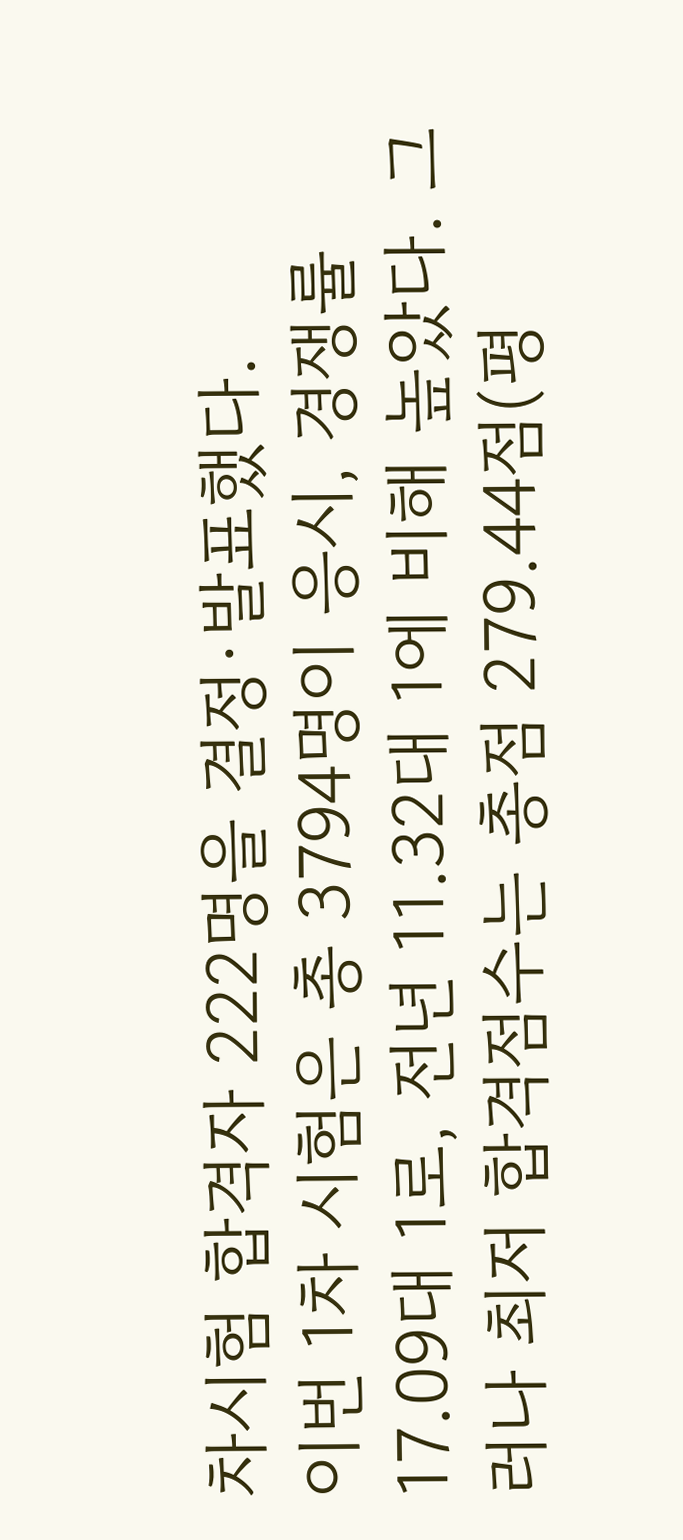차시험 합격자 222명을 결정·발표했다.
이번 1차 시험은 총 3794명이 응시, 경쟁률 17.09대 1로, 전년 11.32대 1에 비해 높았다. 그러나 최저 합격점수는 총점 279.44점(평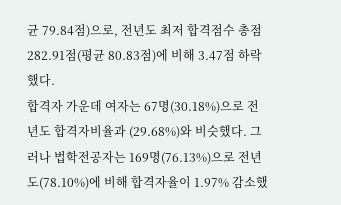균 79.84점)으로, 전년도 최저 합격점수 총점 282.91점(평균 80.83점)에 비해 3.47점 하락했다.
합격자 가운데 여자는 67명(30.18%)으로 전년도 합격자비율과 (29.68%)와 비슷했다. 그러나 법학전공자는 169명(76.13%)으로 전년도(78.10%)에 비해 합격자율이 1.97% 감소했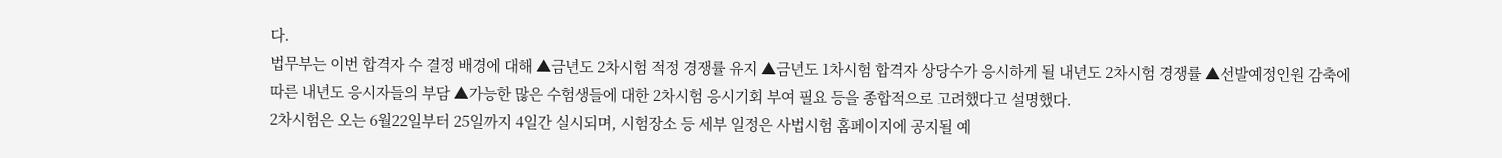다.
법무부는 이번 합격자 수 결정 배경에 대해 ▲금년도 2차시험 적정 경쟁률 유지 ▲금년도 1차시험 합격자 상당수가 응시하게 될 내년도 2차시험 경쟁률 ▲선발예정인원 감축에 따른 내년도 응시자들의 부담 ▲가능한 많은 수험생들에 대한 2차시험 응시기회 부여 필요 등을 종합적으로 고려했다고 설명했다.
2차시험은 오는 6월22일부터 25일까지 4일간 실시되며, 시험장소 등 세부 일정은 사법시험 홈페이지에 공지될 예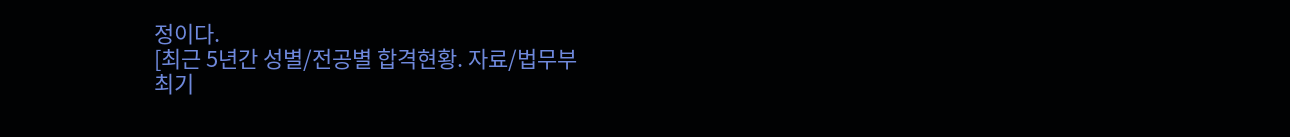정이다.
[최근 5년간 성별/전공별 합격현황. 자료/법무부
최기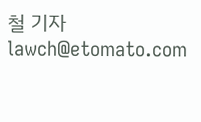철 기자 lawch@etomato.com